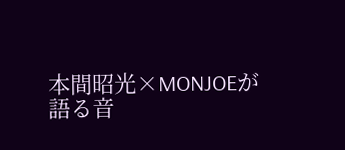本間昭光×MONJOEが語る音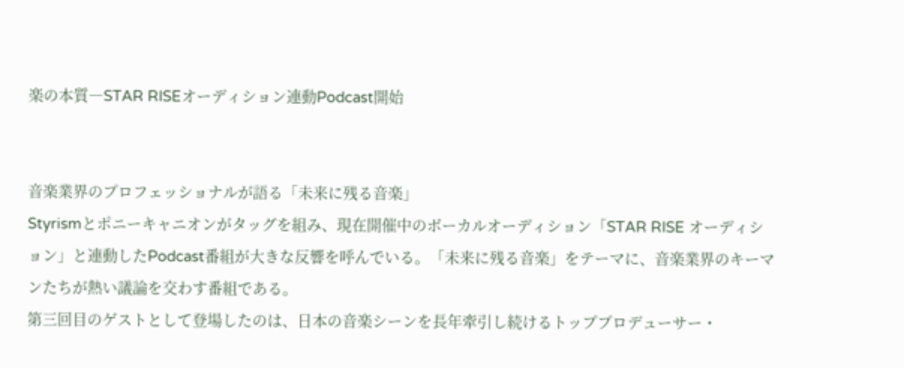楽の本質―STAR RISEオーディション連動Podcast開始


音楽業界のプロフェッショナルが語る「未来に残る音楽」
Styrismとポニーキャニオンがタッグを組み、現在開催中のボーカルオーディション「STAR RISE オーディション」と連動したPodcast番組が大きな反響を呼んでいる。「未来に残る音楽」をテーマに、音楽業界のキーマンたちが熱い議論を交わす番組である。
第三回目のゲストとして登場したのは、日本の音楽シーンを長年牽引し続けるトッププロデューサー・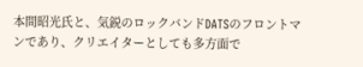本間昭光氏と、気鋭のロックバンドDATSのフロントマンであり、クリエイターとしても多方面で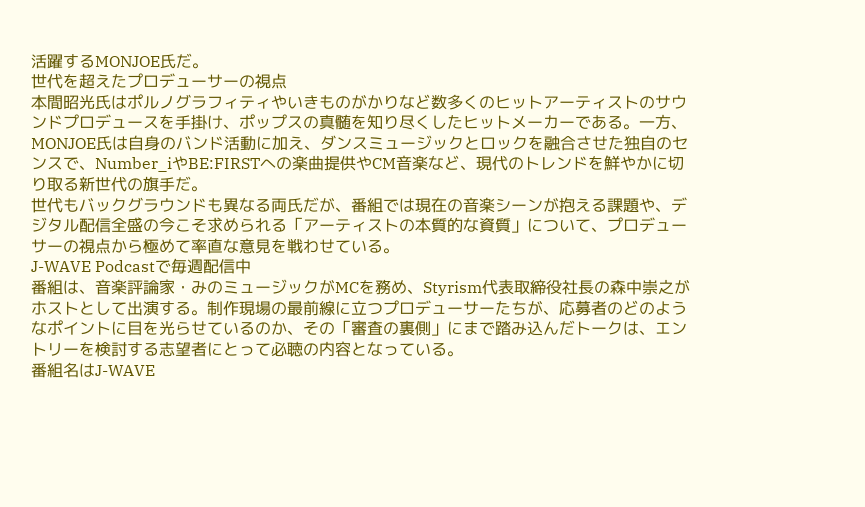活躍するMONJOE氏だ。
世代を超えたプロデューサーの視点
本間昭光氏はポルノグラフィティやいきものがかりなど数多くのヒットアーティストのサウンドプロデュースを手掛け、ポップスの真髄を知り尽くしたヒットメーカーである。一方、MONJOE氏は自身のバンド活動に加え、ダンスミュージックとロックを融合させた独自のセンスで、Number_iやBE:FIRSTへの楽曲提供やCM音楽など、現代のトレンドを鮮やかに切り取る新世代の旗手だ。
世代もバックグラウンドも異なる両氏だが、番組では現在の音楽シーンが抱える課題や、デジタル配信全盛の今こそ求められる「アーティストの本質的な資質」について、プロデューサーの視点から極めて率直な意見を戦わせている。
J-WAVE Podcastで毎週配信中
番組は、音楽評論家・みのミュージックがMCを務め、Styrism代表取締役社長の森中崇之がホストとして出演する。制作現場の最前線に立つプロデューサーたちが、応募者のどのようなポイントに目を光らせているのか、その「審査の裏側」にまで踏み込んだトークは、エントリーを検討する志望者にとって必聴の内容となっている。
番組名はJ-WAVE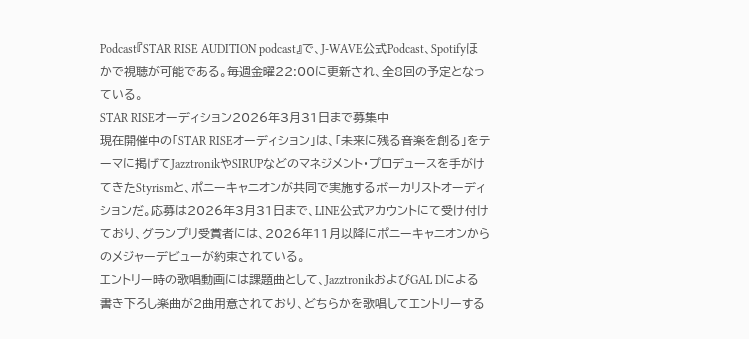Podcast『STAR RISE AUDITION podcast』で、J-WAVE公式Podcast、Spotifyほかで視聴が可能である。毎週金曜22:00に更新され、全8回の予定となっている。
STAR RISEオーディション2026年3月31日まで募集中
現在開催中の「STAR RISEオーディション」は、「未来に残る音楽を創る」をテーマに掲げてJazztronikやSIRUPなどのマネジメント・プロデュースを手がけてきたStyrismと、ポニーキャニオンが共同で実施するボーカリストオーディションだ。応募は2026年3月31日まで、LINE公式アカウントにて受け付けており、グランプリ受賞者には、2026年11月以降にポニーキャニオンからのメジャーデビューが約束されている。
エントリー時の歌唱動画には課題曲として、JazztronikおよびGAL Dによる書き下ろし楽曲が2曲用意されており、どちらかを歌唱してエントリーする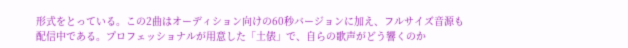形式をとっている。この2曲はオーディション向けの60秒バージョンに加え、フルサイズ音源も配信中である。プロフェッショナルが用意した「土俵」で、自らの歌声がどう響くのか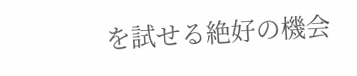を試せる絶好の機会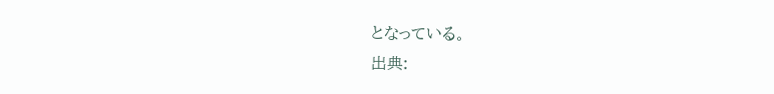となっている。
出典: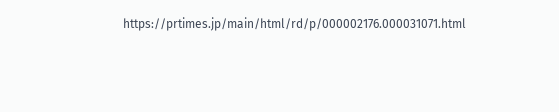https://prtimes.jp/main/html/rd/p/000002176.000031071.html